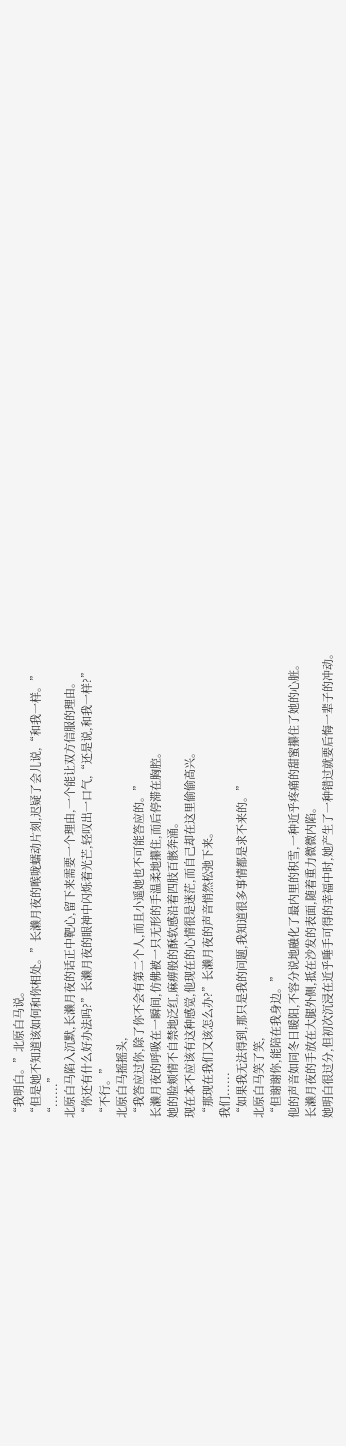“我明白。”北原白马说。
“但是她不知道该如何和你相处。”长濑月夜的喉咙蠕动片刻,迟疑了会儿说,“和我一样。”
“......”
北原白马陷入沉默,长濑月夜的话正中靶心,留下来需要一个理由,一个能让双方信服的理由。
“你还有什么好办法吗?”长濑月夜的眼神中闪烁着光芒,轻叹出一口气,“还是说,和我一样?”
“不行。”
北原白马摇摇头,
“我答应过你,除了你不会有第二个人,而且小遥她也不可能答应的。”
长濑月夜的呼吸在一瞬间,仿佛被一只无形的手温柔地攥住,而后停滞在胸腔。
她的脸颊情不自禁地泛红,麻痹般的酥软感沿着四肢百骸奔涌。
现在本不应该有这种感觉,他现在的心情很是迷茫,而自己却在这里偷偷高兴。
“那现在我们又该怎么办?”长濑月夜的声音悄然松弛下来。
我们......
“如果我无法得到,那只是我的问题,我知道很多事情都是求不来的。”
北原白马笑了笑,
“但谢谢你,能陪在我身边。”
他的声音如同冬日暖阳,不容分说地融化了最内里的积雪,一种近乎疼痛的甜蜜攥住了她的心脏。
长濑月夜的手放在大腿外侧,抵在沙发的表面,随着重力微微内陷。
她明白很过分,但初次沉浸在近乎唾手可得的幸福中时,她产生了一种错过就要后悔一辈子的冲动。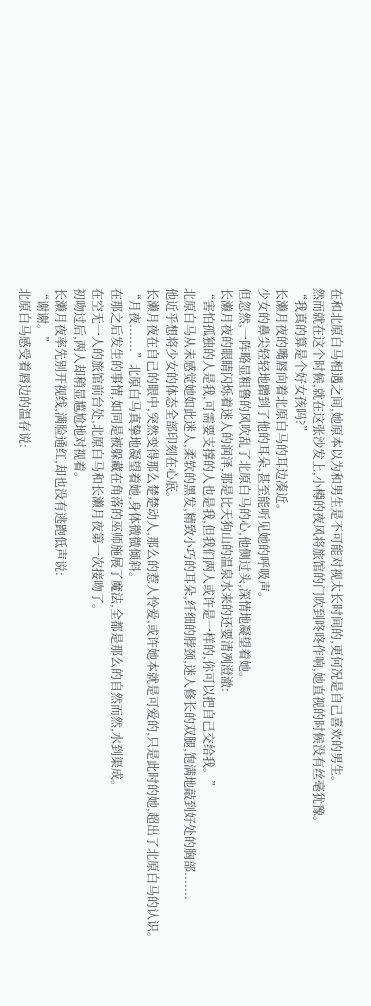在和北原白马相遇之间,她原本以为和男生是不可能对视太长时间的,更何况是自己喜欢的男生。
然而就在这个时候,就在这张沙发上,小樽的夜风将旅馆的门吹到咚咚作响,她直视的时候没有丝毫犹豫。
“我真的算是个好女孩吗?”
长濑月夜的嘴唇向着北原白马的耳边凑近。
少女的鼻尖轻轻地蹭到了他的耳朵,甚至能听见她的呼吸声。
但忽然,一阵略显粗鲁的风吹乱了北原白马的心,他侧过头,深情地凝望着她。
长濑月夜的眼睛闪烁着迷人的润泽,那是比天狗山的温泉水来的还要清冽澄澈:
“害怕孤独的人是我,可需要支撑的人也是我,但我们两人或许是一样的,你可以把自己交给我。”
北原白马从未感觉她如此迷人,柔软的黑发,精致小巧的耳朵,纤细的脖颈,迷人修长的双腿,饱满地敲到好处的胸部.......
他近乎想将少女的体态全部印刻在心底。
长濑月夜在自己的眼中,突然变得那么楚楚动人,那么的惹人怜爱,或许她本就是可爱的,只是此时的她,超出了北原白马的认识。
“月夜.......”北原白马真挚地凝望着她,身体微微倾斜。
在那之后发生的事情,如同是被躲藏在角落的巫师施展了魔法,全都是那么的自然而然,水到渠成。
在空无一人的旅馆前台处,北原白马和长濑月夜第一次接吻了。
初吻过后,两人却稍显尴尬地对视着。
长濑月夜率先别开视线,满脸通红,却也没有逃跑低声说:
“谢谢。”
北原白马感受着唇边的温存说: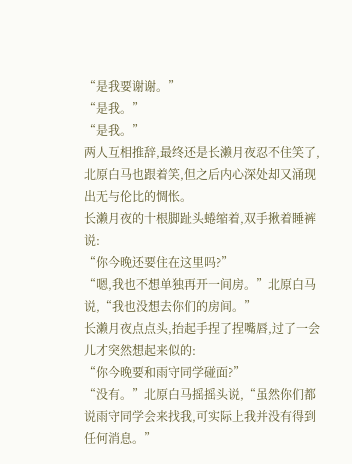“是我要谢谢。”
“是我。”
“是我。”
两人互相推辞,最终还是长濑月夜忍不住笑了,北原白马也跟着笑,但之后内心深处却又涌现出无与伦比的惆怅。
长濑月夜的十根脚趾头蜷缩着,双手揪着睡裤说:
“你今晚还要住在这里吗?”
“嗯,我也不想单独再开一间房。”北原白马说,“我也没想去你们的房间。”
长濑月夜点点头,抬起手捏了捏嘴唇,过了一会儿才突然想起来似的:
“你今晚要和雨守同学碰面?”
“没有。”北原白马摇摇头说,“虽然你们都说雨守同学会来找我,可实际上我并没有得到任何消息。”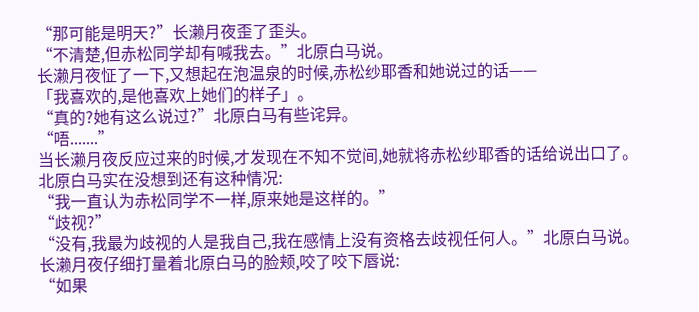“那可能是明天?”长濑月夜歪了歪头。
“不清楚,但赤松同学却有喊我去。”北原白马说。
长濑月夜怔了一下,又想起在泡温泉的时候,赤松纱耶香和她说过的话——
「我喜欢的,是他喜欢上她们的样子」。
“真的?她有这么说过?”北原白马有些诧异。
“唔.......”
当长濑月夜反应过来的时候,才发现在不知不觉间,她就将赤松纱耶香的话给说出口了。
北原白马实在没想到还有这种情况:
“我一直认为赤松同学不一样,原来她是这样的。”
“歧视?”
“没有,我最为歧视的人是我自己,我在感情上没有资格去歧视任何人。”北原白马说。
长濑月夜仔细打量着北原白马的脸颊,咬了咬下唇说:
“如果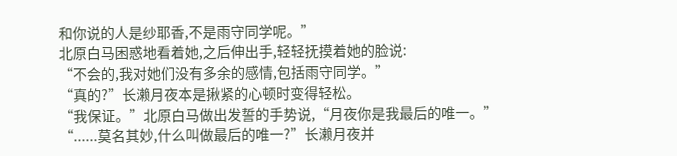和你说的人是纱耶香,不是雨守同学呢。”
北原白马困惑地看着她,之后伸出手,轻轻抚摸着她的脸说:
“不会的,我对她们没有多余的感情,包括雨守同学。”
“真的?”长濑月夜本是揪紧的心顿时变得轻松。
“我保证。”北原白马做出发誓的手势说,“月夜你是我最后的唯一。”
“......莫名其妙,什么叫做最后的唯一?”长濑月夜并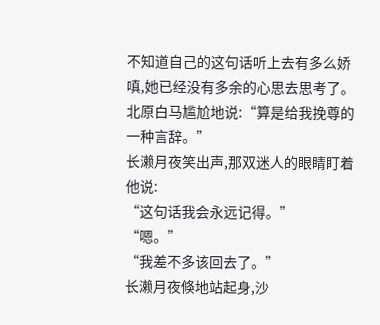不知道自己的这句话听上去有多么娇嗔,她已经没有多余的心思去思考了。
北原白马尴尬地说:“算是给我挽尊的一种言辞。”
长濑月夜笑出声,那双迷人的眼睛盯着他说:
“这句话我会永远记得。”
“嗯。”
“我差不多该回去了。”
长濑月夜倏地站起身,沙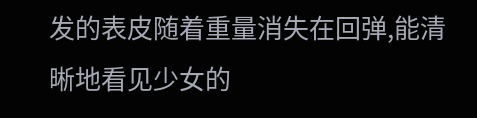发的表皮随着重量消失在回弹,能清晰地看见少女的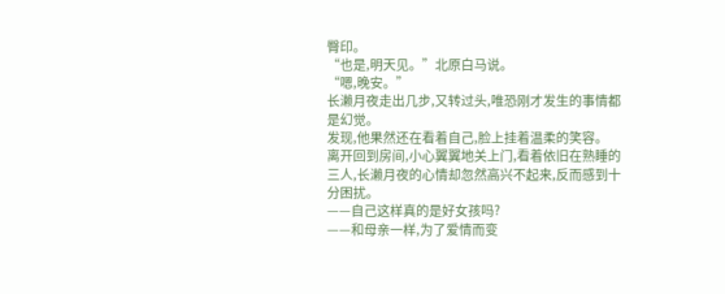臀印。
“也是,明天见。”北原白马说。
“嗯,晚安。”
长濑月夜走出几步,又转过头,唯恐刚才发生的事情都是幻觉。
发现,他果然还在看着自己,脸上挂着温柔的笑容。
离开回到房间,小心翼翼地关上门,看着依旧在熟睡的三人,长濑月夜的心情却忽然高兴不起来,反而感到十分困扰。
——自己这样真的是好女孩吗?
——和母亲一样,为了爱情而变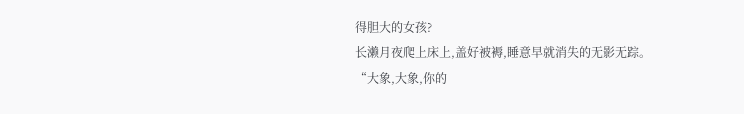得胆大的女孩?
长濑月夜爬上床上,盖好被褥,睡意早就消失的无影无踪。
“大象,大象,你的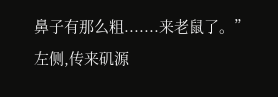鼻子有那么粗.......来老鼠了。”
左侧,传来矶源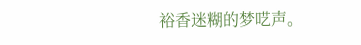裕香迷糊的梦呓声。